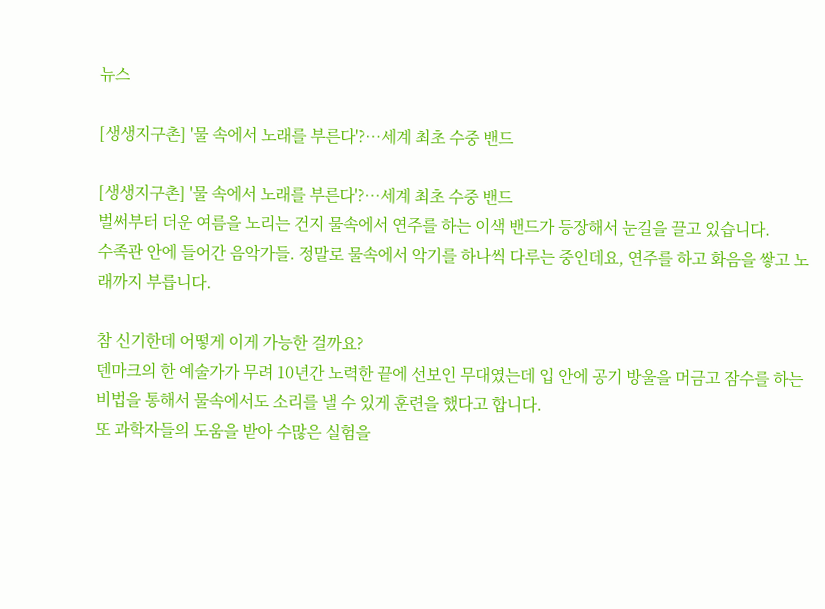뉴스

[생생지구촌] '물 속에서 노래를 부른다'?…세계 최초 수중 밴드

[생생지구촌] '물 속에서 노래를 부른다'?…세계 최초 수중 밴드
벌써부터 더운 여름을 노리는 건지 물속에서 연주를 하는 이색 밴드가 등장해서 눈길을 끌고 있습니다.
수족관 안에 들어간 음악가들. 정말로 물속에서 악기를 하나씩 다루는 중인데요, 연주를 하고 화음을 쌓고 노래까지 부릅니다.

참 신기한데 어떻게 이게 가능한 걸까요?
덴마크의 한 예술가가 무려 10년간 노력한 끝에 선보인 무대였는데 입 안에 공기 방울을 머금고 잠수를 하는 비법을 통해서 물속에서도 소리를 낼 수 있게 훈련을 했다고 합니다.
또 과학자들의 도움을 받아 수많은 실험을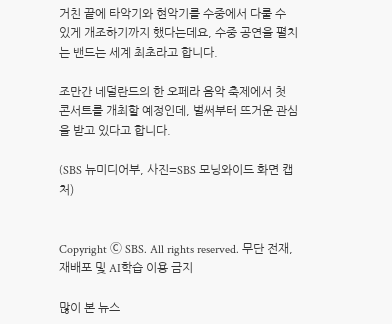거친 끝에 타악기와 현악기를 수중에서 다룰 수 있게 개조하기까지 했다는데요, 수중 공연을 펼치는 밴드는 세계 최초라고 합니다.

조만간 네덜란드의 한 오페라 음악 축제에서 첫 콘서트를 개최할 예정인데, 벌써부터 뜨거운 관심을 받고 있다고 합니다.

(SBS 뉴미디어부, 사진=SBS 모닝와이드 화면 캡처)


Copyright Ⓒ SBS. All rights reserved. 무단 전재, 재배포 및 AI학습 이용 금지

많이 본 뉴스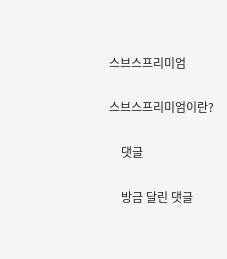스브스프리미엄

스브스프리미엄이란?

    댓글

    방금 달린 댓글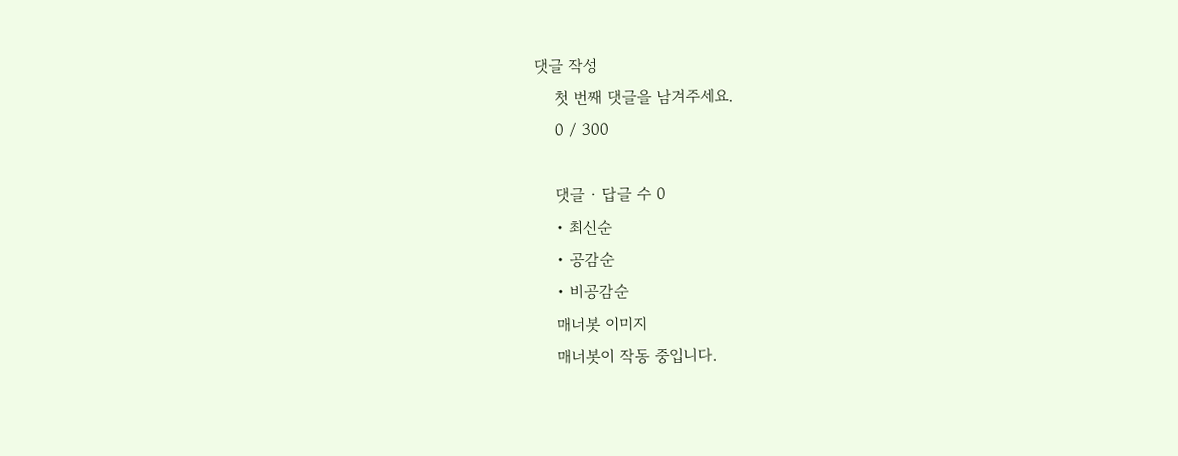댓글 작성
    첫 번째 댓글을 남겨주세요.
    0 / 300

    댓글 ∙ 답글 수 0
    • 최신순
    • 공감순
    • 비공감순
    매너봇 이미지
    매너봇이 작동 중입니다.